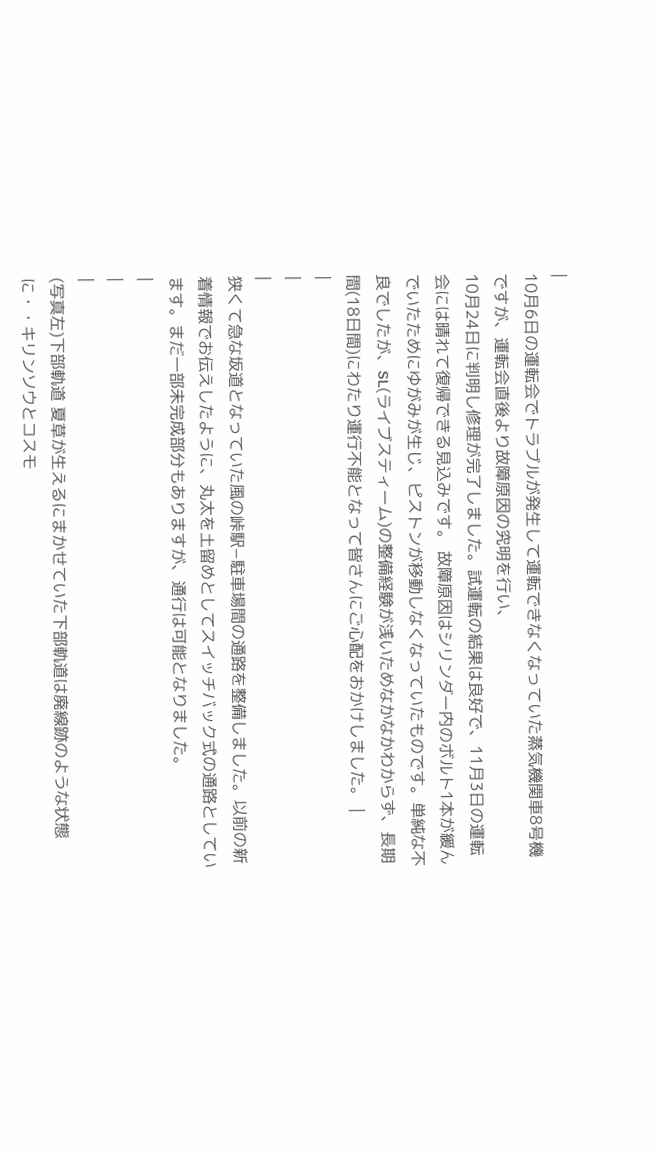|
10月6日の運転会でトラブルが発生して運転できなくなっていた蒸気機関車8号機ですが、運転会直後より故障原因の究明を行い、
10月24日に判明し修理が完了しました。試運転の結果は良好で、11月3日の運転会には晴れて復帰できる見込みです。 故障原因はシリンダー内のボルト1本が緩んでいたためにゆがみが生じ、ピストンが移動しなくなっていたものです。単純な不良でしたが、SL(ライブスティーム)の整備経験が浅いためなかなかわからず、長期間(18日間)にわたり運行不能となって皆さんにご心配をおかけしました。 |
|
|
|
狭くて急な坂道となっていた風の峠駅−駐車場間の通路を整備しました。以前の新着情報でお伝えしたように、丸太を土留めとしてスイッチバック式の通路としています。まだ一部未完成部分もありますが、通行は可能となりました。
|
|
|
(写真左)下部軌道 夏草が生えるにまかせていた下部軌道は廃線跡のような状態に・・キリンソウとコスモ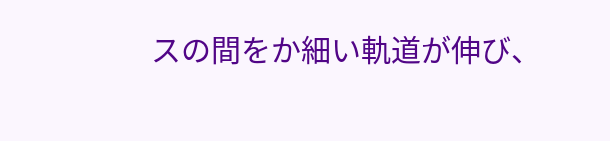スの間をか細い軌道が伸び、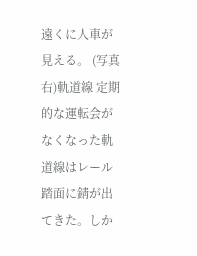遠くに人車が見える。 (写真右)軌道線 定期的な運転会がなくなった軌道線はレール踏面に錆が出てきた。しか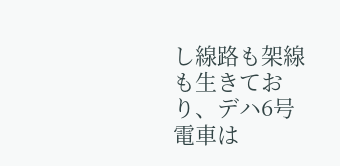し線路も架線も生きており、デハ6号電車は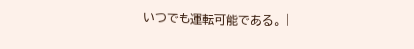いつでも運転可能である。 |